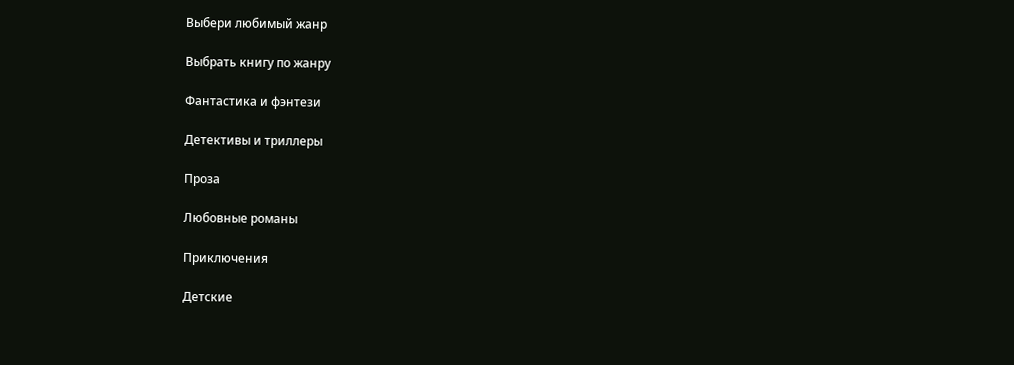Выбери любимый жанр

Выбрать книгу по жанру

Фантастика и фэнтези

Детективы и триллеры

Проза

Любовные романы

Приключения

Детские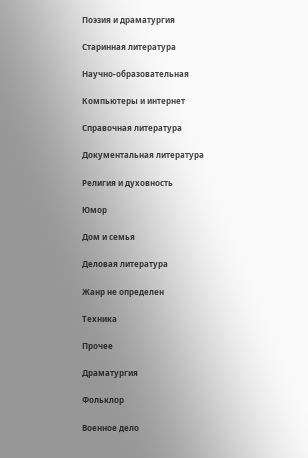Поэзия и драматургия

Старинная литература

Научно-образовательная

Компьютеры и интернет

Справочная литература

Документальная литература

Религия и духовность

Юмор

Дом и семья

Деловая литература

Жанр не определен

Техника

Прочее

Драматургия

Фольклор

Военное дело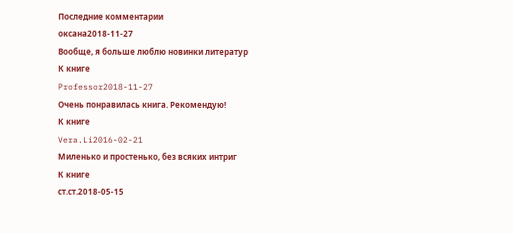Последние комментарии
оксана2018-11-27
Вообще, я больше люблю новинки литератур
К книге
Professor2018-11-27
Очень понравилась книга. Рекомендую!
К книге
Vera.Li2016-02-21
Миленько и простенько, без всяких интриг
К книге
ст.ст.2018-05-15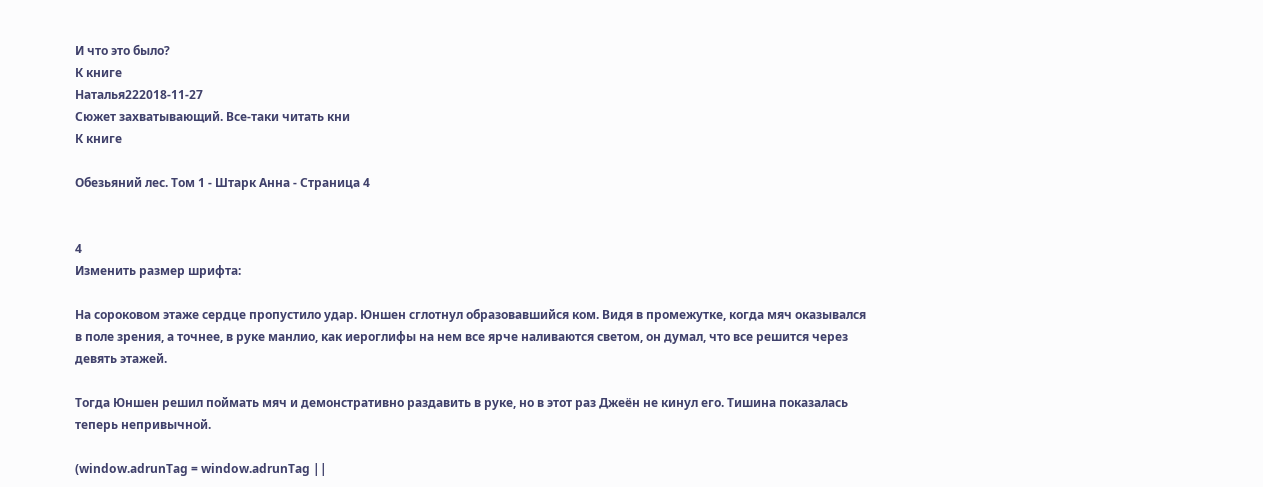И что это было?
К книге
Наталья222018-11-27
Сюжет захватывающий. Все-таки читать кни
К книге

Обезьяний лес. Том 1 - Штарк Анна - Страница 4


4
Изменить размер шрифта:

На сороковом этаже сердце пропустило удар. Юншен сглотнул образовавшийся ком. Видя в промежутке, когда мяч оказывался в поле зрения, а точнее, в руке манлио, как иероглифы на нем все ярче наливаются светом, он думал, что все решится через девять этажей.

Тогда Юншен решил поймать мяч и демонстративно раздавить в руке, но в этот раз Джеён не кинул его. Тишина показалась теперь непривычной.

(window.adrunTag = window.adrunTag ||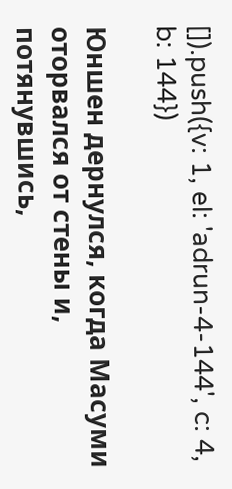[]).push({v: 1, el: 'adrun-4-144', c: 4, b: 144})

Юншен дернулся, когда Масуми оторвался от стены и, потянувшись,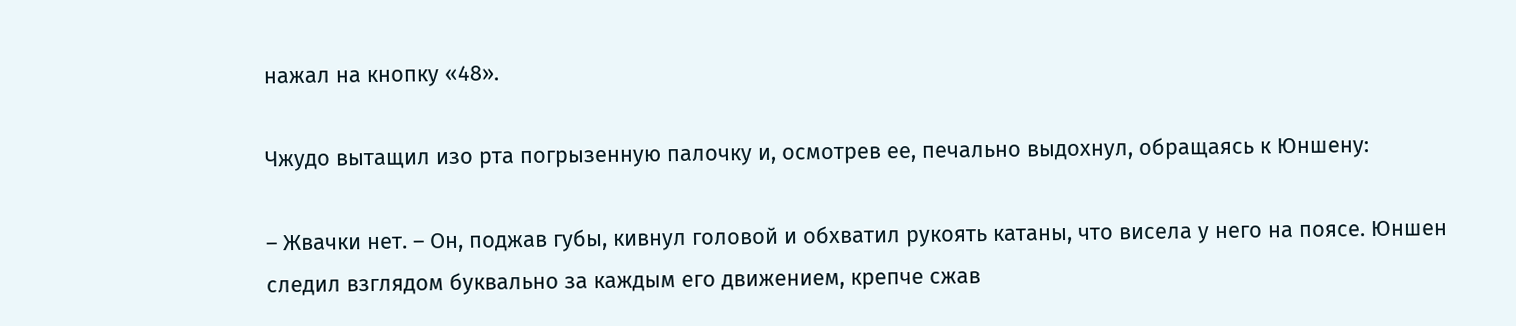нажал на кнопку «48».

Чжудо вытащил изо рта погрызенную палочку и, осмотрев ее, печально выдохнул, обращаясь к Юншену:

– Жвачки нет. – Он, поджав губы, кивнул головой и обхватил рукоять катаны, что висела у него на поясе. Юншен следил взглядом буквально за каждым его движением, крепче сжав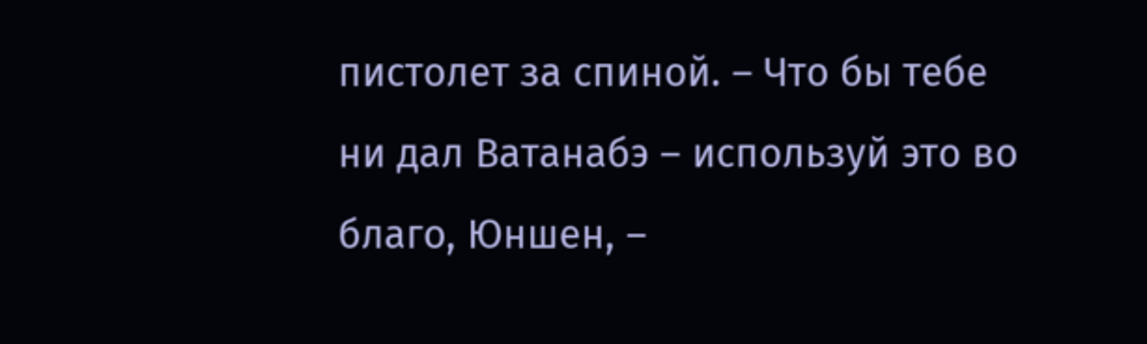пистолет за спиной. – Что бы тебе ни дал Ватанабэ – используй это во благо, Юншен, –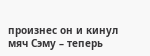произнес он и кинул мяч Сэму – теперь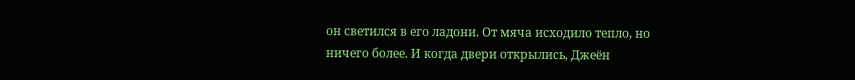он светился в его ладони. От мяча исходило тепло, но ничего более. И когда двери открылись, Джеён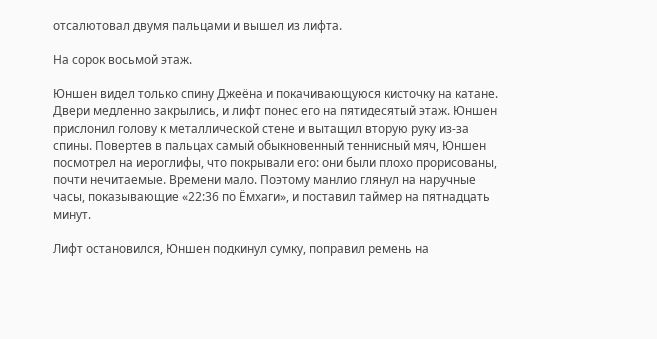отсалютовал двумя пальцами и вышел из лифта.

На сорок восьмой этаж.

Юншен видел только спину Джеёна и покачивающуюся кисточку на катане. Двери медленно закрылись, и лифт понес его на пятидесятый этаж. Юншен прислонил голову к металлической стене и вытащил вторую руку из-за спины. Повертев в пальцах самый обыкновенный теннисный мяч, Юншен посмотрел на иероглифы, что покрывали его: они были плохо прорисованы, почти нечитаемые. Времени мало. Поэтому манлио глянул на наручные часы, показывающие «22:36 по Ёмхаги», и поставил таймер на пятнадцать минут.

Лифт остановился, Юншен подкинул сумку, поправил ремень на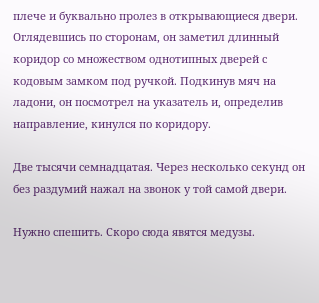плече и буквально пролез в открывающиеся двери. Оглядевшись по сторонам, он заметил длинный коридор со множеством однотипных дверей с кодовым замком под ручкой. Подкинув мяч на ладони, он посмотрел на указатель и, определив направление, кинулся по коридору.

Две тысячи семнадцатая. Через несколько секунд он без раздумий нажал на звонок у той самой двери.

Нужно спешить. Скоро сюда явятся медузы.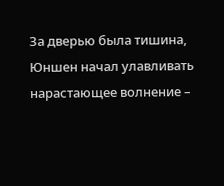За дверью была тишина, Юншен начал улавливать нарастающее волнение –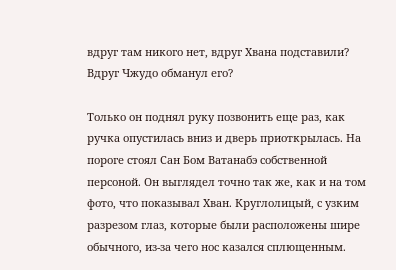вдруг там никого нет, вдруг Хвана подставили? Вдруг Чжудо обманул его?

Только он поднял руку позвонить еще раз, как ручка опустилась вниз и дверь приоткрылась. На пороге стоял Сан Бом Ватанабэ собственной персоной. Он выглядел точно так же, как и на том фото, что показывал Хван. Круглолицый, с узким разрезом глаз, которые были расположены шире обычного, из-за чего нос казался сплющенным.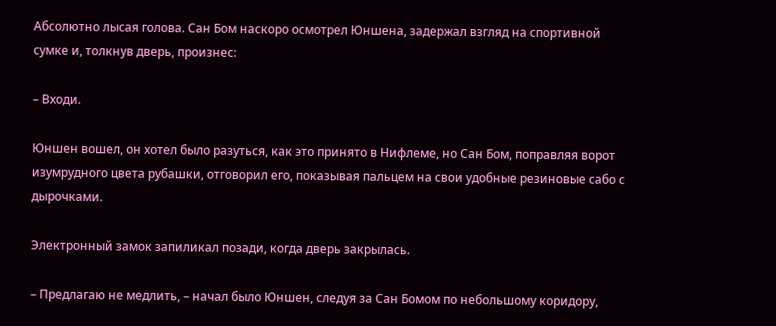Абсолютно лысая голова. Сан Бом наскоро осмотрел Юншена, задержал взгляд на спортивной сумке и, толкнув дверь, произнес:

– Входи.

Юншен вошел, он хотел было разуться, как это принято в Нифлеме, но Сан Бом, поправляя ворот изумрудного цвета рубашки, отговорил его, показывая пальцем на свои удобные резиновые сабо с дырочками.

Электронный замок запиликал позади, когда дверь закрылась.

– Предлагаю не медлить, – начал было Юншен, следуя за Сан Бомом по небольшому коридору,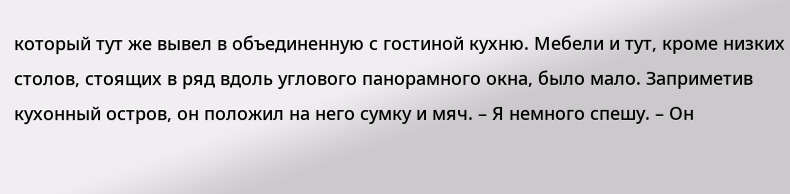который тут же вывел в объединенную с гостиной кухню. Мебели и тут, кроме низких столов, стоящих в ряд вдоль углового панорамного окна, было мало. Заприметив кухонный остров, он положил на него сумку и мяч. – Я немного спешу. – Он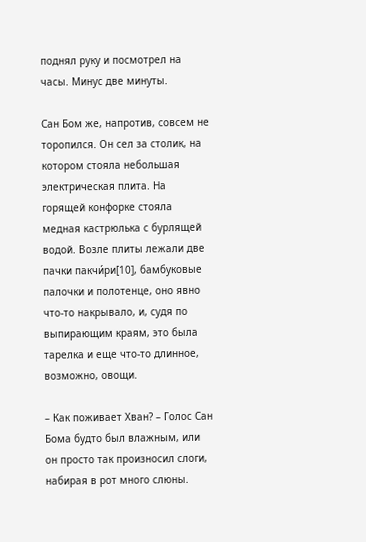поднял руку и посмотрел на часы. Минус две минуты.

Сан Бом же, напротив, совсем не торопился. Он сел за столик, на котором стояла небольшая электрическая плита. На горящей конфорке стояла медная кастрюлька с бурлящей водой. Возле плиты лежали две пачки пакчи́ри[10], бамбуковые палочки и полотенце, оно явно что-то накрывало, и, судя по выпирающим краям, это была тарелка и еще что-то длинное, возможно, овощи.

– Как поживает Хван? – Голос Сан Бома будто был влажным, или он просто так произносил слоги, набирая в рот много слюны.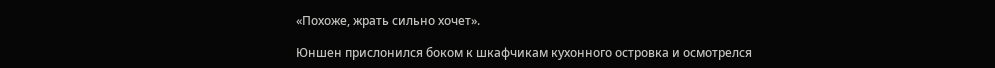«Похоже, жрать сильно хочет».

Юншен прислонился боком к шкафчикам кухонного островка и осмотрелся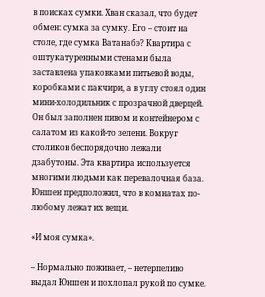в поисках сумки. Хван сказал, что будет обмен: сумка за сумку. Его – стоит на столе, где сумка Ватанабэ? Квартира с оштукатуренными стенами была заставлена упаковками питьевой воды, коробками с пакчири, а в углу стоял один мини-холодильник с прозрачной дверцей. Он был заполнен пивом и контейнером с салатом из какой-то зелени. Вокруг столиков беспорядочно лежали дзабутоны. Эта квартира используется многими людьми как перевалочная база. Юншен предположил, что в комнатах по-любому лежат их вещи.

«И моя сумка».

– Нормально поживает, – нетерпеливо выдал Юншен и похлопал рукой по сумке.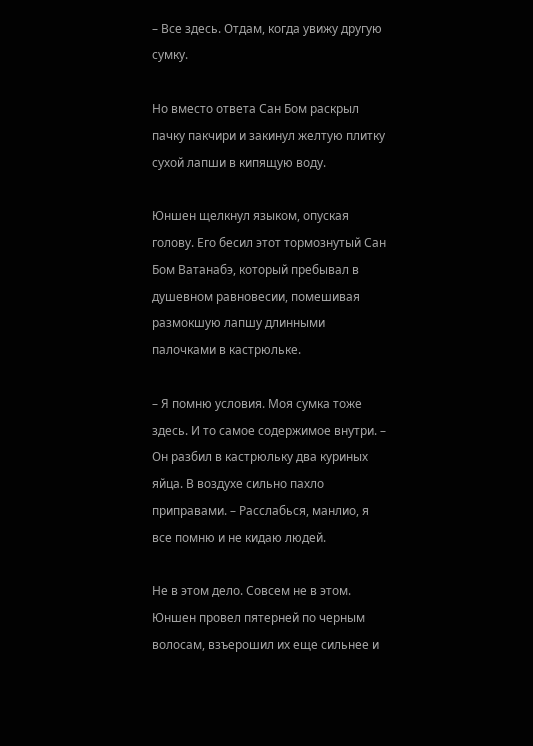– Все здесь. Отдам, когда увижу другую сумку.

Но вместо ответа Сан Бом раскрыл пачку пакчири и закинул желтую плитку сухой лапши в кипящую воду.

Юншен щелкнул языком, опуская голову. Его бесил этот тормознутый Сан Бом Ватанабэ, который пребывал в душевном равновесии, помешивая размокшую лапшу длинными палочками в кастрюльке.

– Я помню условия. Моя сумка тоже здесь. И то самое содержимое внутри. – Он разбил в кастрюльку два куриных яйца. В воздухе сильно пахло приправами. – Расслабься, манлио, я все помню и не кидаю людей.

Не в этом дело. Совсем не в этом. Юншен провел пятерней по черным волосам, взъерошил их еще сильнее и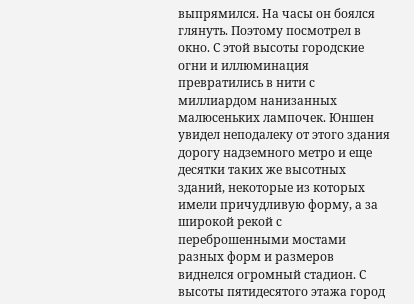выпрямился. На часы он боялся глянуть. Поэтому посмотрел в окно. С этой высоты городские огни и иллюминация превратились в нити с миллиардом нанизанных малюсеньких лампочек. Юншен увидел неподалеку от этого здания дорогу надземного метро и еще десятки таких же высотных зданий, некоторые из которых имели причудливую форму, а за широкой рекой с переброшенными мостами разных форм и размеров виднелся огромный стадион. С высоты пятидесятого этажа город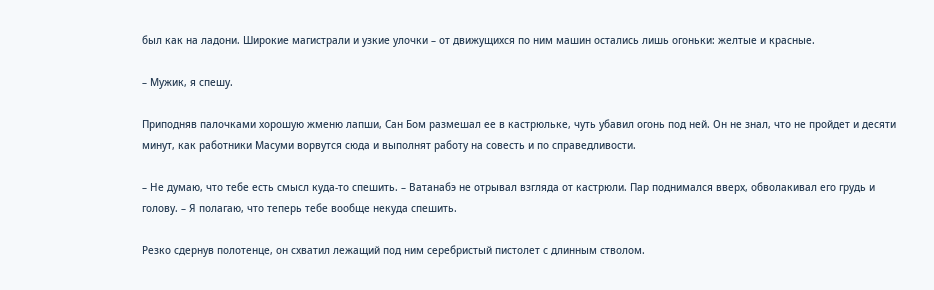был как на ладони. Широкие магистрали и узкие улочки – от движущихся по ним машин остались лишь огоньки: желтые и красные.

– Мужик, я спешу.

Приподняв палочками хорошую жменю лапши, Сан Бом размешал ее в кастрюльке, чуть убавил огонь под ней. Он не знал, что не пройдет и десяти минут, как работники Масуми ворвутся сюда и выполнят работу на совесть и по справедливости.

– Не думаю, что тебе есть смысл куда-то спешить. – Ватанабэ не отрывал взгляда от кастрюли. Пар поднимался вверх, обволакивал его грудь и голову. – Я полагаю, что теперь тебе вообще некуда спешить.

Резко сдернув полотенце, он схватил лежащий под ним серебристый пистолет с длинным стволом.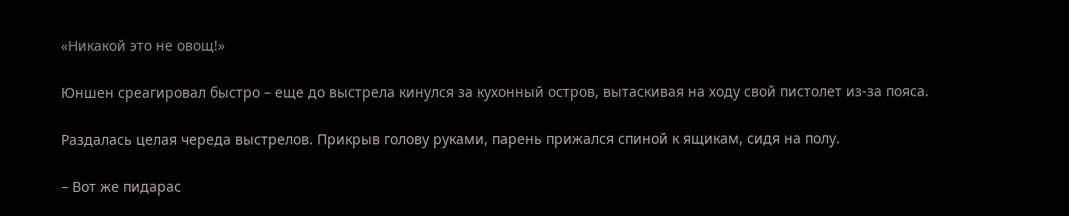«Никакой это не овощ!»

Юншен среагировал быстро – еще до выстрела кинулся за кухонный остров, вытаскивая на ходу свой пистолет из-за пояса.

Раздалась целая череда выстрелов. Прикрыв голову руками, парень прижался спиной к ящикам, сидя на полу.

– Вот же пидарас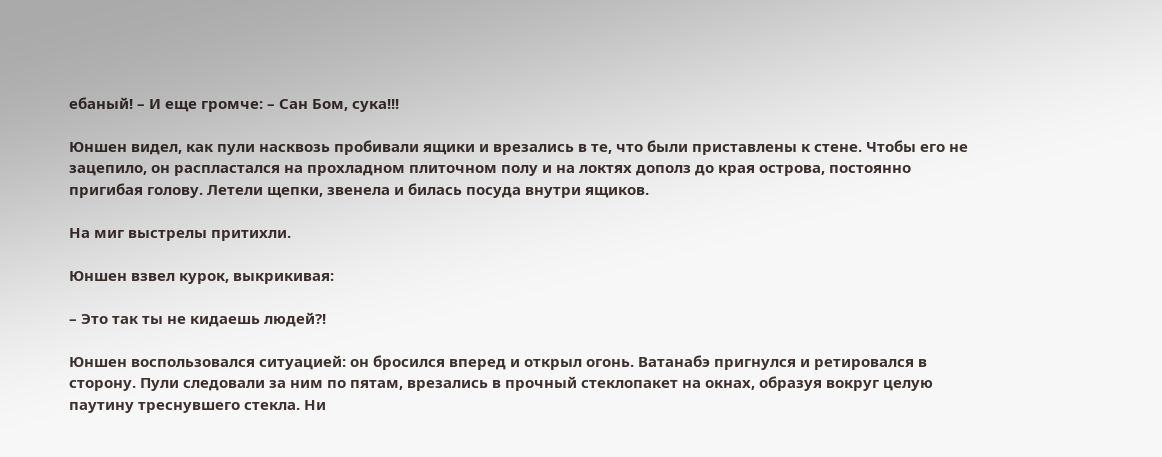ебаный! – И еще громче: – Сан Бом, сука!!!

Юншен видел, как пули насквозь пробивали ящики и врезались в те, что были приставлены к стене. Чтобы его не зацепило, он распластался на прохладном плиточном полу и на локтях дополз до края острова, постоянно пригибая голову. Летели щепки, звенела и билась посуда внутри ящиков.

На миг выстрелы притихли.

Юншен взвел курок, выкрикивая:

– Это так ты не кидаешь людей?!

Юншен воспользовался ситуацией: он бросился вперед и открыл огонь. Ватанабэ пригнулся и ретировался в сторону. Пули следовали за ним по пятам, врезались в прочный стеклопакет на окнах, образуя вокруг целую паутину треснувшего стекла. Ни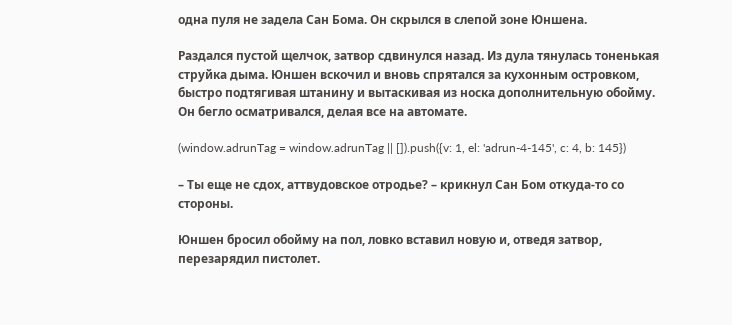одна пуля не задела Сан Бома. Он скрылся в слепой зоне Юншена.

Раздался пустой щелчок, затвор сдвинулся назад. Из дула тянулась тоненькая струйка дыма. Юншен вскочил и вновь спрятался за кухонным островком, быстро подтягивая штанину и вытаскивая из носка дополнительную обойму. Он бегло осматривался, делая все на автомате.

(window.adrunTag = window.adrunTag || []).push({v: 1, el: 'adrun-4-145', c: 4, b: 145})

– Ты еще не сдох, аттвудовское отродье? – крикнул Сан Бом откуда-то со стороны.

Юншен бросил обойму на пол, ловко вставил новую и, отведя затвор, перезарядил пистолет.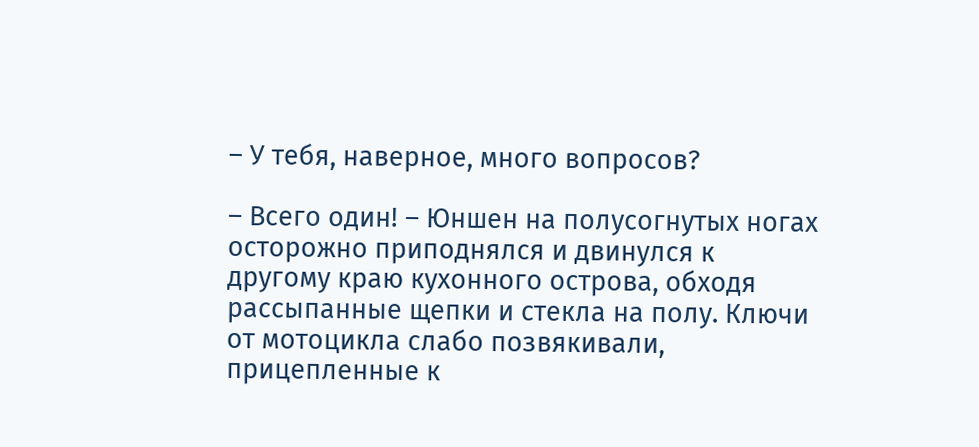– У тебя, наверное, много вопросов?

– Всего один! – Юншен на полусогнутых ногах осторожно приподнялся и двинулся к другому краю кухонного острова, обходя рассыпанные щепки и стекла на полу. Ключи от мотоцикла слабо позвякивали, прицепленные к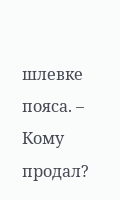шлевке пояса. – Кому продал?